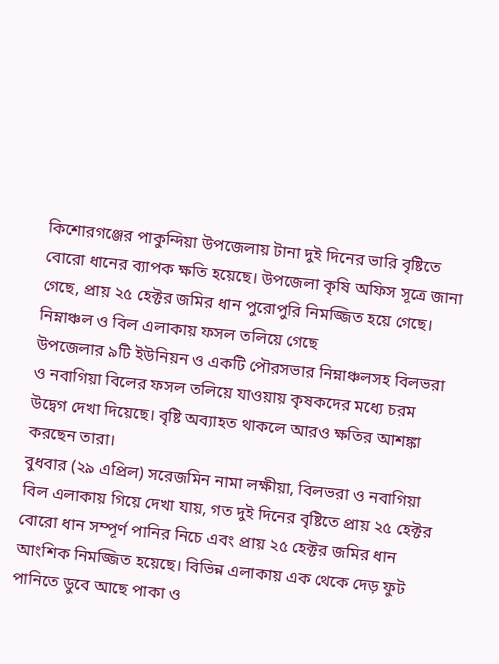কিশোরগঞ্জের পাকুন্দিয়া উপজেলায় টানা দুই দিনের ভারি বৃষ্টিতে বোরো ধানের ব্যাপক ক্ষতি হয়েছে। উপজেলা কৃষি অফিস সূত্রে জানা গেছে, প্রায় ২৫ হেক্টর জমির ধান পুরোপুরি নিমজ্জিত হয়ে গেছে।
নিম্নাঞ্চল ও বিল এলাকায় ফসল তলিয়ে গেছে
উপজেলার ৯টি ইউনিয়ন ও একটি পৌরসভার নিম্নাঞ্চলসহ বিলভরা ও নবাগিয়া বিলের ফসল তলিয়ে যাওয়ায় কৃষকদের মধ্যে চরম উদ্বেগ দেখা দিয়েছে। বৃষ্টি অব্যাহত থাকলে আরও ক্ষতির আশঙ্কা করছেন তারা।
বুধবার (২৯ এপ্রিল) সরেজমিন নামা লক্ষীয়া, বিলভরা ও নবাগিয়া বিল এলাকায় গিয়ে দেখা যায়, গত দুই দিনের বৃষ্টিতে প্রায় ২৫ হেক্টর বোরো ধান সম্পূর্ণ পানির নিচে এবং প্রায় ২৫ হেক্টর জমির ধান আংশিক নিমজ্জিত হয়েছে। বিভিন্ন এলাকায় এক থেকে দেড় ফুট পানিতে ডুবে আছে পাকা ও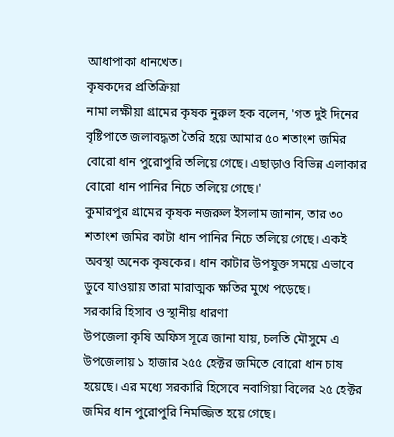আধাপাকা ধানখেত।
কৃষকদের প্রতিক্রিয়া
নামা লক্ষীয়া গ্রামের কৃষক নুরুল হক বলেন, 'গত দুই দিনের বৃষ্টিপাতে জলাবদ্ধতা তৈরি হয়ে আমার ৫০ শতাংশ জমির বোরো ধান পুরোপুরি তলিয়ে গেছে। এছাড়াও বিভিন্ন এলাকার বোরো ধান পানির নিচে তলিয়ে গেছে।'
কুমারপুর গ্রামের কৃষক নজরুল ইসলাম জানান, তার ৩০ শতাংশ জমির কাটা ধান পানির নিচে তলিয়ে গেছে। একই অবস্থা অনেক কৃষকের। ধান কাটার উপযুক্ত সময়ে এভাবে ডুবে যাওয়ায় তারা মারাত্মক ক্ষতির মুখে পড়েছে।
সরকারি হিসাব ও স্থানীয় ধারণা
উপজেলা কৃষি অফিস সূত্রে জানা যায়, চলতি মৌসুমে এ উপজেলায় ১ হাজার ২৫৫ হেক্টর জমিতে বোরো ধান চাষ হয়েছে। এর মধ্যে সরকারি হিসেবে নবাগিয়া বিলের ২৫ হেক্টর জমির ধান পুরোপুরি নিমজ্জিত হয়ে গেছে।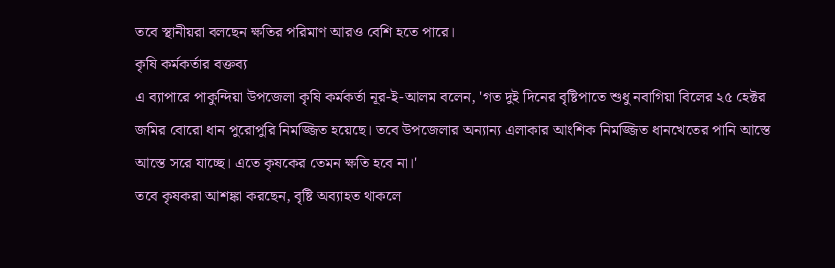তবে স্থানীয়রা বলছেন ক্ষতির পরিমাণ আরও বেশি হতে পারে।
কৃষি কর্মকর্তার বক্তব্য
এ ব্যাপারে পাকুন্দিয়া উপজেলা কৃষি কর্মকর্তা নূর-ই-আলম বলেন, 'গত দুই দিনের বৃষ্টিপাতে শুধু নবাগিয়া বিলের ২৫ হেক্টর জমির বোরো ধান পুরোপুরি নিমজ্জিত হয়েছে। তবে উপজেলার অন্যান্য এলাকার আংশিক নিমজ্জিত ধানখেতের পানি আস্তে আস্তে সরে যাচ্ছে। এতে কৃষকের তেমন ক্ষতি হবে না।'
তবে কৃষকরা আশঙ্কা করছেন, বৃষ্টি অব্যাহত থাকলে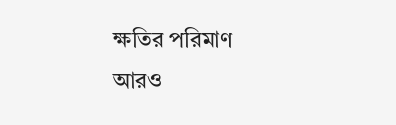ক্ষতির পরিমাণ আরও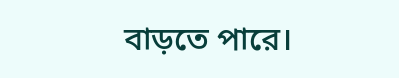বাড়তে পারে।